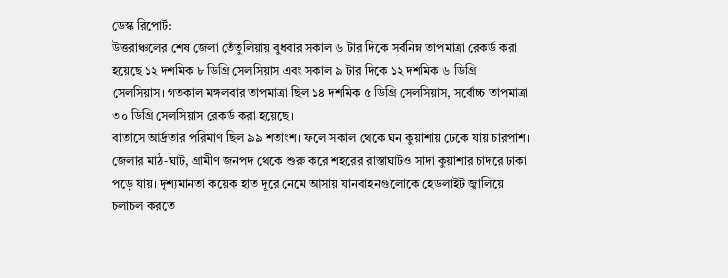ডেস্ক রিপোর্ট:
উত্তরাঞ্চলের শেষ জেলা তেঁতুলিয়ায় বুধবার সকাল ৬ টার দিকে সর্বনিম্ন তাপমাত্রা রেকর্ড করা হয়েছে ১২ দশমিক ৮ ডিগ্রি সেলসিয়াস এবং সকাল ৯ টার দিকে ১২ দশমিক ৬ ডিগ্রি সেলসিয়াস। গতকাল মঙ্গলবার তাপমাত্রা ছিল ১৪ দশমিক ৫ ডিগ্রি সেলসিয়াস, সর্বোচ্চ তাপমাত্রা ৩০ ডিগ্রি সেলসিয়াস রেকর্ড করা হয়েছে।
বাতাসে আর্দ্রতার পরিমাণ ছিল ৯৯ শতাংশ। ফলে সকাল থেকে ঘন কুয়াশায় ঢেকে যায় চারপাশ। জেলার মাঠ-ঘাট, গ্রামীণ জনপদ থেকে শুরু করে শহরের রাস্তাঘাটও সাদা কুয়াশার চাদরে ঢাকা পড়ে যায়। দৃশ্যমানতা কয়েক হাত দূরে নেমে আসায় যানবাহনগুলোকে হেডলাইট জ্বালিয়ে চলাচল করতে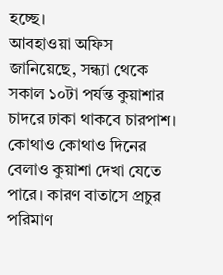হচ্ছে।
আবহাওয়া অফিস জানিয়েছে, সন্ধ্যা থেকে সকাল ১০টা পর্যন্ত কুয়াশার চাদরে ঢাকা থাকবে চারপাশ। কোথাও কোথাও দিনের বেলাও কুয়াশা দেখা যেতে পারে। কারণ বাতাসে প্রচুর পরিমাণ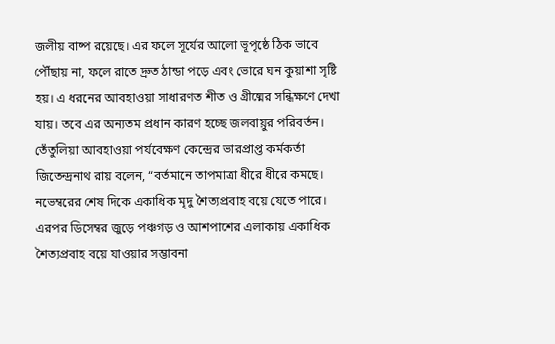জলীয় বাষ্প রয়েছে। এর ফলে সূর্যের আলো ভূপৃষ্ঠে ঠিক ভাবে পৌঁছায় না, ফলে রাতে দ্রুত ঠান্ডা পড়ে এবং ভোরে ঘন কুয়াশা সৃষ্টি হয়। এ ধরনের আবহাওয়া সাধারণত শীত ও গ্রীষ্মের সন্ধিক্ষণে দেখা যায়। তবে এর অন্যতম প্রধান কারণ হচ্ছে জলবায়ুর পরিবর্তন।
তেঁতুলিয়া আবহাওয়া পর্যবেক্ষণ কেন্দ্রের ভারপ্রাপ্ত কর্মকর্তা জিতেন্দ্রনাথ রায় বলেন, “বর্তমানে তাপমাত্রা ধীরে ধীরে কমছে। নভেম্বরের শেষ দিকে একাধিক মৃদু শৈত্যপ্রবাহ বয়ে যেতে পারে। এরপর ডিসেম্বর জুড়ে পঞ্চগড় ও আশপাশের এলাকায় একাধিক শৈত্যপ্রবাহ বয়ে যাওয়ার সম্ভাবনা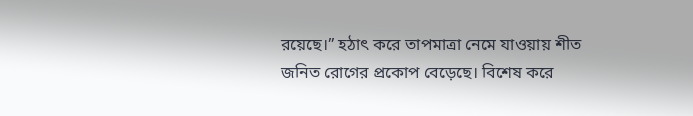রয়েছে।” হঠাৎ করে তাপমাত্রা নেমে যাওয়ায় শীত জনিত রোগের প্রকোপ বেড়েছে। বিশেষ করে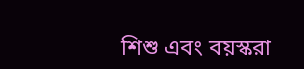শিশু এবং বয়স্করা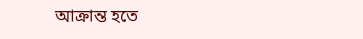আক্রান্ত হতে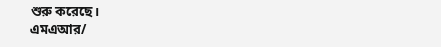শুরু করেছে।
এমএআর/